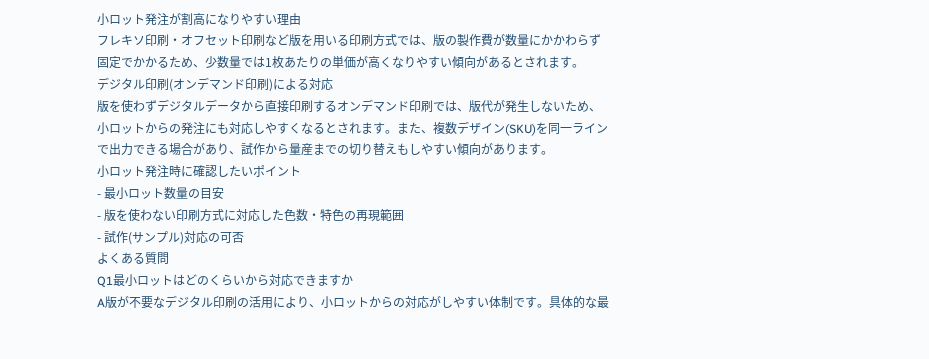小ロット発注が割高になりやすい理由
フレキソ印刷・オフセット印刷など版を用いる印刷方式では、版の製作費が数量にかかわらず固定でかかるため、少数量では1枚あたりの単価が高くなりやすい傾向があるとされます。
デジタル印刷(オンデマンド印刷)による対応
版を使わずデジタルデータから直接印刷するオンデマンド印刷では、版代が発生しないため、小ロットからの発注にも対応しやすくなるとされます。また、複数デザイン(SKU)を同一ラインで出力できる場合があり、試作から量産までの切り替えもしやすい傾向があります。
小ロット発注時に確認したいポイント
- 最小ロット数量の目安
- 版を使わない印刷方式に対応した色数・特色の再現範囲
- 試作(サンプル)対応の可否
よくある質問
Q1最小ロットはどのくらいから対応できますか
A版が不要なデジタル印刷の活用により、小ロットからの対応がしやすい体制です。具体的な最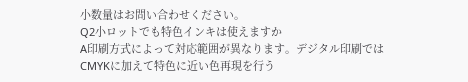小数量はお問い合わせください。
Q2小ロットでも特色インキは使えますか
A印刷方式によって対応範囲が異なります。デジタル印刷ではCMYKに加えて特色に近い色再現を行う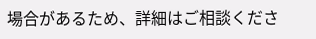場合があるため、詳細はご相談くださ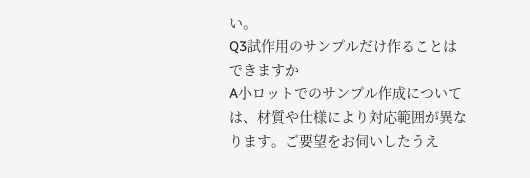い。
Q3試作用のサンプルだけ作ることはできますか
A小ロットでのサンプル作成については、材質や仕様により対応範囲が異なります。ご要望をお伺いしたうえ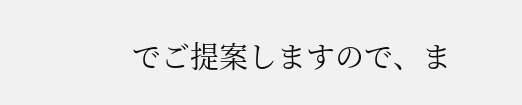でご提案しますので、ま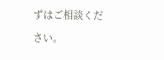ずはご相談ください。